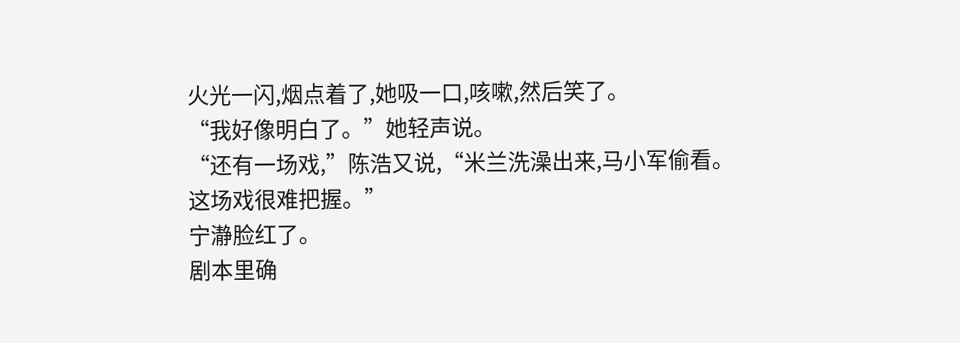火光一闪,烟点着了,她吸一口,咳嗽,然后笑了。
“我好像明白了。”她轻声说。
“还有一场戏,”陈浩又说,“米兰洗澡出来,马小军偷看。
这场戏很难把握。”
宁瀞脸红了。
剧本里确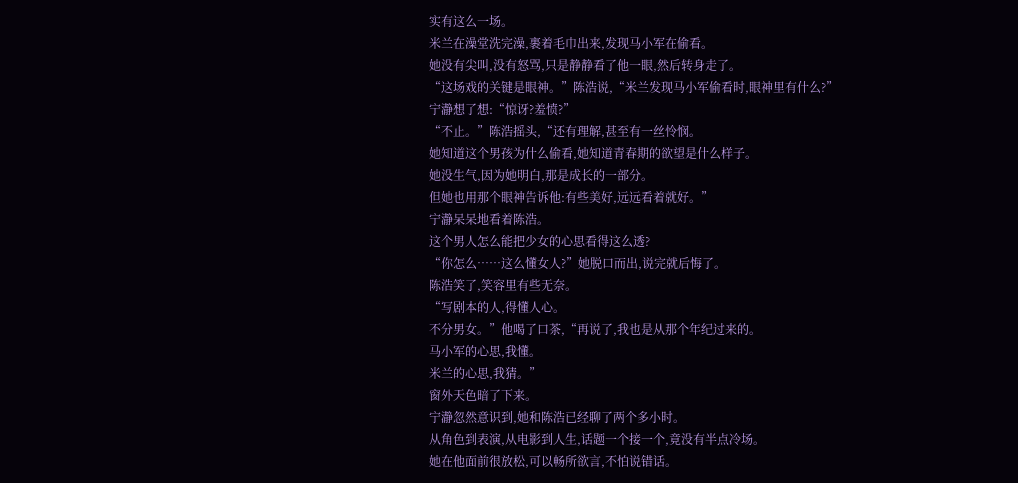实有这么一场。
米兰在澡堂洗完澡,裹着毛巾出来,发现马小军在偷看。
她没有尖叫,没有怒骂,只是静静看了他一眼,然后转身走了。
“这场戏的关键是眼神。”陈浩说,“米兰发现马小军偷看时,眼神里有什么?”
宁瀞想了想:“惊讶?羞愤?”
“不止。”陈浩摇头,“还有理解,甚至有一丝怜悯。
她知道这个男孩为什么偷看,她知道青春期的欲望是什么样子。
她没生气,因为她明白,那是成长的一部分。
但她也用那个眼神告诉他:有些美好,远远看着就好。”
宁瀞呆呆地看着陈浩。
这个男人怎么能把少女的心思看得这么透?
“你怎么……这么懂女人?”她脱口而出,说完就后悔了。
陈浩笑了,笑容里有些无奈。
“写剧本的人,得懂人心。
不分男女。”他喝了口茶,“再说了,我也是从那个年纪过来的。
马小军的心思,我懂。
米兰的心思,我猜。”
窗外天色暗了下来。
宁瀞忽然意识到,她和陈浩已经聊了两个多小时。
从角色到表演,从电影到人生,话题一个接一个,竟没有半点冷场。
她在他面前很放松,可以畅所欲言,不怕说错话。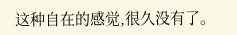这种自在的感觉,很久没有了。